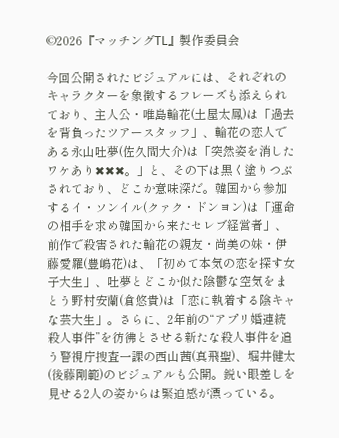©2026『マッチングTL』製作委員会

今回公開されたビジュアルには、それぞれのキャラクターを象徴するフレーズも添えられており、主人公・唯島輪花(土屋太鳳)は「過去を背負ったツアースタッフ」、輪花の恋人である永山吐夢(佐久間大介)は「突然姿を消したワケあり✖✖✖。」と、その下は黒く塗りつぶされており、どこか意味深だ。韓国から参加するイ・ソンイル(クァク・ドンヨン)は「運命の相手を求め韓国から来たセレブ経営者」、前作で殺害された輪花の親友・尚美の妹・伊藤愛羅(豊嶋花)は、「初めて本気の恋を探す女子大生」、吐夢とどこか似た陰鬱な空気をまとう野村安蘭(倉悠貴)は「恋に執着する陰キャな芸大生」。さらに、2年前の“アプリ婚連続殺人事件”を彷彿とさせる新たな殺人事件を追う警視庁捜査一課の西山茜(真飛聖)、堀井健太(後藤剛範)のビジュアルも公開。鋭い眼差しを見せる2人の姿からは緊迫感が漂っている。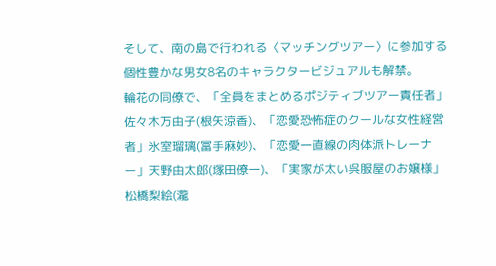そして、南の島で行われる〈マッチングツアー〉に参加する個性豊かな男女8名のキャラクタービジュアルも解禁。
輪花の同僚で、「全員をまとめるポジティブツアー責任者」佐々木万由子(根矢涼香)、「恋愛恐怖症のクールな女性経営者」氷室瑠璃(冨手麻妙)、「恋愛一直線の肉体派トレーナー」天野由太郎(塚田僚一)、「実家が太い呉服屋のお嬢様」松橋梨絵(瀧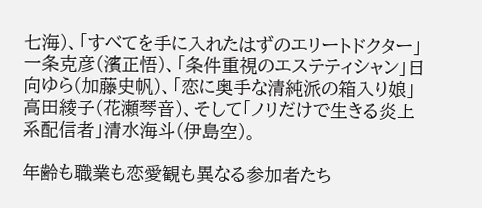七海)、「すべてを手に入れたはずのエリートドクター」一条克彦(濱正悟)、「条件重視のエステティシャン」日向ゆら(加藤史帆)、「恋に奥手な清純派の箱入り娘」高田綾子(花瀬琴音)、そして「ノリだけで生きる炎上系配信者」清水海斗(伊島空)。

年齢も職業も恋愛観も異なる参加者たち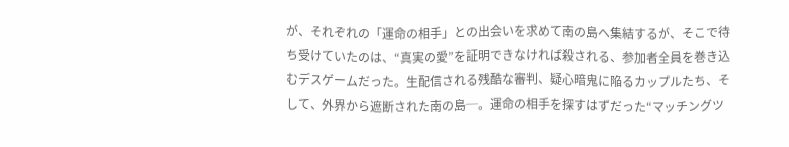が、それぞれの「運命の相手」との出会いを求めて南の島へ集結するが、そこで待ち受けていたのは、“真実の愛”を証明できなければ殺される、参加者全員を巻き込むデスゲームだった。生配信される残酷な審判、疑心暗鬼に陥るカップルたち、そして、外界から遮断された南の島─。運命の相手を探すはずだった“マッチングツ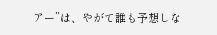アー”は、やがて誰も予想しな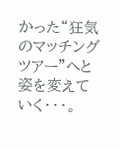かった“狂気のマッチングツアー”へと姿を変えていく・・・。